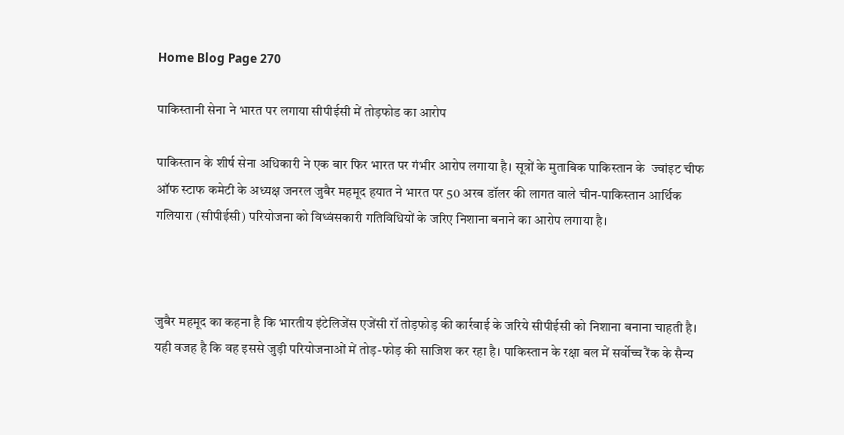Home Blog Page 270

पाकिस्तानी सेना ने भारत पर लगाया सीपीईसी में तोड़फोड का आरोप

पाकिस्‍तान के शीर्ष सेना अधिकारी ने एक बार फिर भारत पर गंभीर आरोप लगाया है। सूत्रों के मुताबिक पाकिस्तान के  ज्वांइट चीफ ऑफ स्टाफ कमेटी के अध्यक्ष जनरल जुबैर महमूद हयात ने भारत पर 50 अरब डॉलर की लागत वाले चीन-पाकिस्‍तान आर्थिक गलियारा (सीपीईसी) परियोजना को विध्वंसकारी गतिविधियों के जरिए निशाना बनाने का आरोप लगाया है।



जुबैर महमूद का कहना है कि भारतीय इंटेलिजेंस एजेंसी रॉ तोड़फोड़ की कार्रवाई के जरिये सीपीईसी को निशाना बनाना चाहती है। यही वजह है कि वह इससे जुड़ी परियोजनाओं में तोड़-फोड़ की साजिश कर रहा है। पाकिस्तान के रक्षा बल में सर्वोच्च रैंक के सैन्य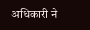अधिकारी ने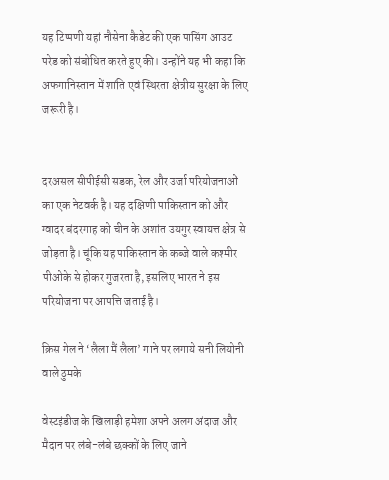यह टिप्पणी यहां नौसेना कैडेट की एक पासिंग आउट परेड को संबोधित करते हुए की। उन्होंने यह भी कहा कि अफगानिस्तान में शांति एवं स्थिरता क्षेत्रीय सुरक्षा के लिए जरूरी है।


दरअसल सीपीईसी सडक, रेल और उर्जा परियोजनाओं का एक नेटवर्क है। यह दक्षिणी पाकिस्तान को और ग्वादर बंदरगाह को चीन के अशांत उयगुर स्वायत्त क्षेत्र से जोड़ता है। चूंकि यह पाकिस्तान के कब्जे वाले कश्मीर पीओके से होकर गुजरता है, इसलिए भारत ने इस परियोजना पर आपत्ति जताई है।

क्रिस गेल ने ‘लैला मैं लैला’ गाने पर लगाये सनी लियोनी वाले ठुमके

वेस्टइंडीज के खिलाड़ी हमेशा अपने अलग अंदाज और  मैदान पर लंबे-लंबे छक्कों के लिए जाने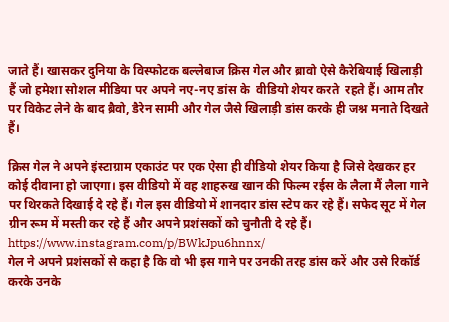जाते हैं। खासकर दुनिया के विस्फोटक बल्लेबाज क्रिस गेल और ब्रावो ऐसे कैरेबियाई खिलाड़ी हैं जो हमेशा सोशल मीडिया पर अपने नए-नए डांस के  वीडियो शेयर करते  रहते हैं। आम तौर पर विकेट लेने के बाद ब्रैवो, डैरेन सामी और गेल जैसे खिलाड़ी डांस करके ही जश्न मनाते दिखते हैं।

क्रिस गेल ने अपने इंस्टाग्राम एकाउंट पर एक ऐसा ही वीडियो शेयर किया है जिसे देखकर हर कोई दीवाना हो जाएगा। इस वीडियो में वह शाहरुख खान की फिल्म रईस के लैला मैं लैला गाने पर थिरकते दिखाई दे रहे हैं। गेल इस वीडियो में शानदार डांस स्टेप कर रहे हैं। सफेद सूट में गेल ग्रीन रूम में मस्ती कर रहे हैं और अपने प्रशंसकों को चुनौती दे रहे हैं।
https://www.instagram.com/p/BWkJpu6hnnx/
गेल ने अपने प्रशंसकों से कहा है कि वो भी इस गाने पर उनकी तरह डांस करें और उसे रिकॉर्ड करके उनके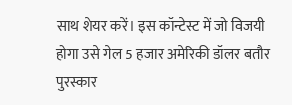साथ शेयर करें। इस कॉन्टेस्ट में जो विजयी होगा उसे गेल 5 हजार अमेरिकी डॉलर बतौर पुरस्कार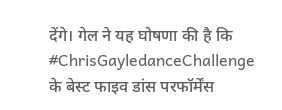देंगे। गेल ने यह घोषणा की है कि #ChrisGayledanceChallenge के बेस्ट फाइव डांस परफॉर्मेंस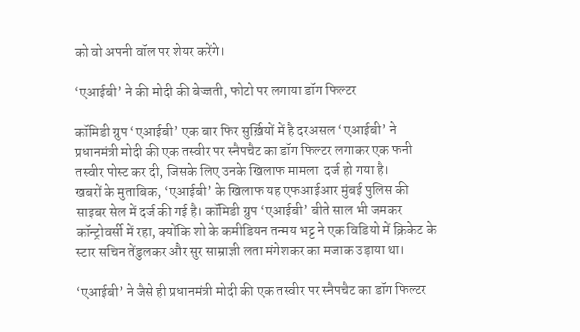को वो अपनी वॉल पर शेयर करेंगे।

‘एआईबी’ ने की मोदी की बेज्जती, फोटो पर लगाया डॉग फिल्टर

कॉमिडी ग्रुप ‘एआईबी’ एक बार फिर सुर्ख़ियों में है दरअसल ‘एआईबी’ ने प्रधानमंत्री मोदी की एक तस्वीर पर स्नैपचैट का डॉग फिल्टर लगाकर एक फनी तस्वीर पोस्ट कर दी, जिसके लिए उनके खिलाफ मामला  दर्ज हो गया है।
खबरों के मुताबिक, ‘एआईबी’ के खिलाफ यह एफआईआर मुंबई पुलिस की साइबर सेल में दर्ज की गई है। कॉमिडी ग्रुप ‘एआईबी’ बीते साल भी जमकर कॉन्ट्रोवर्सी में रहा, क्योंकि शो के कमीडियन तन्मय भट्ट ने एक विडियो में क्रिकेट के स्टार सचिन तेंडुलकर और सुर साम्राज्ञी लता मंगेशकर का मजाक उड़ाया था।

‘एआईबी’ ने जैसे ही प्रधानमंत्री मोदी की एक तस्वीर पर स्नैपचैट का डॉग फिल्टर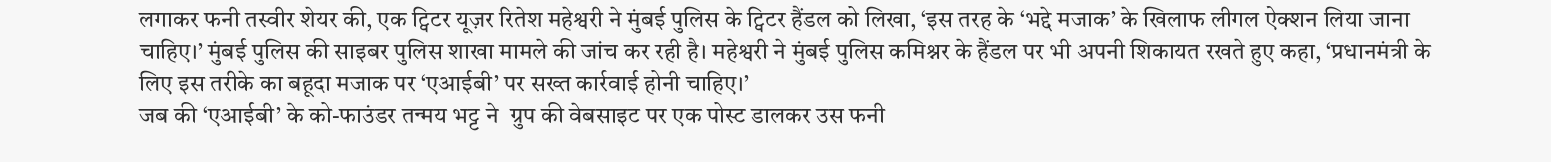लगाकर फनी तस्वीर शेयर की, एक ट्विटर यूज़र रितेश महेश्वरी ने मुंबई पुलिस के ट्विटर हैंडल को लिखा, ‘इस तरह के ‘भद्दे मजाक’ के खिलाफ लीगल ऐक्शन लिया जाना चाहिए।’ मुंबई पुलिस की साइबर पुलिस शाखा मामले की जांच कर रही है। महेश्वरी ने मुंबई पुलिस कमिश्नर के हैंडल पर भी अपनी शिकायत रखते हुए कहा, ‘प्रधानमंत्री के लिए इस तरीके का बहूदा मजाक पर ‘एआईबी’ पर सख्त कार्रवाई होनी चाहिए।’
जब की ‘एआईबी’ के को-फाउंडर तन्मय भट्ट ने  ग्रुप की वेबसाइट पर एक पोस्ट डालकर उस फनी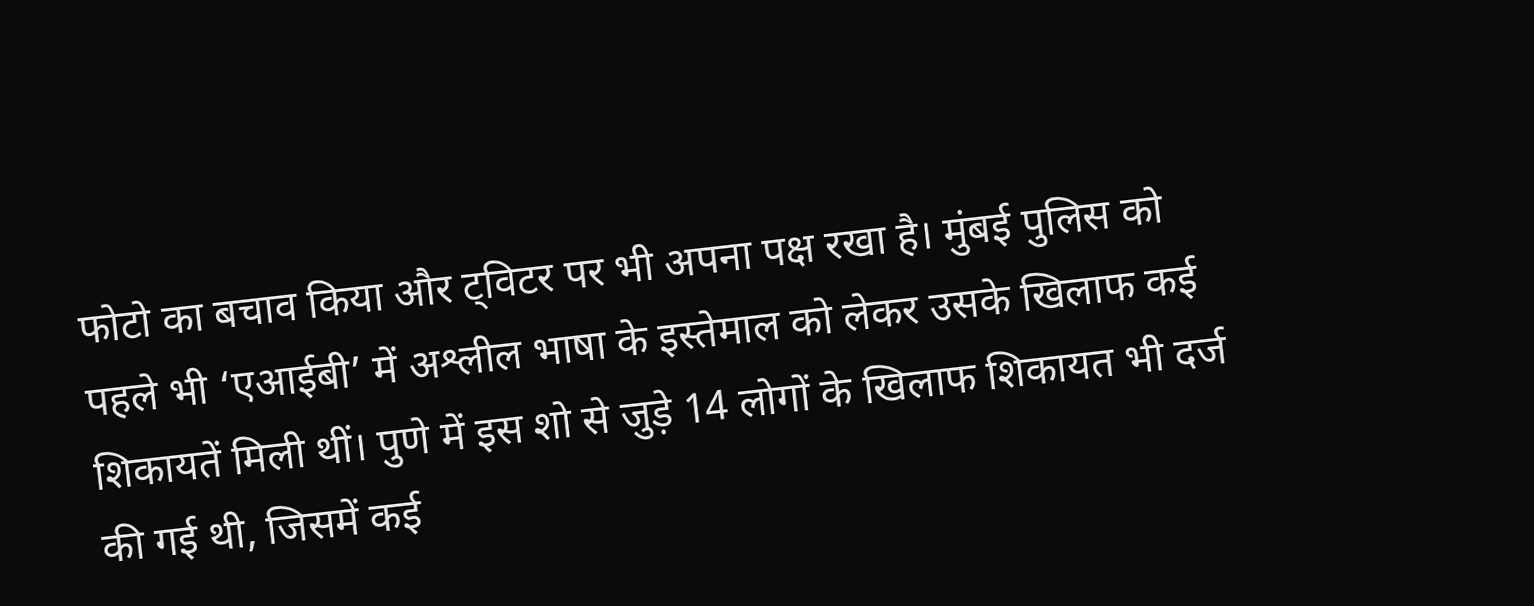फोटो का बचाव किया और ट्विटर पर भी अपना पक्ष रखा है। मुंबई पुलिस को पहले भी ‘एआईबी’ में अश्लील भाषा के इस्तेमाल को लेकर उसके खिलाफ कई शिकायतें मिली थीं। पुणे में इस शो से जुड़े 14 लोगों के खिलाफ शिकायत भी दर्ज की गई थी, जिसमें कई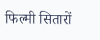फिल्मी सितारों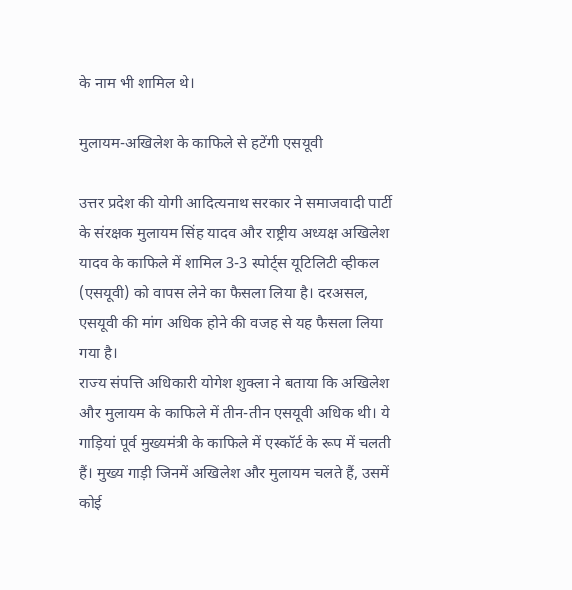के नाम भी शामिल थे।

मुलायम-अखिलेश के काफिले से हटेंगी एसयूवी

उत्तर प्रदेश की योगी आदित्यनाथ सरकार ने समाजवादी पार्टी के संरक्षक मुलायम सिंह यादव और राष्ट्रीय अध्यक्ष अखिलेश यादव के काफिले में शामिल 3-3 स्पोर्ट्स यूटिलिटी व्हीकल (एसयूवी) को वापस लेने का फैसला लिया है। दरअसल, एसयूवी की मांग अधिक होने की वजह से यह फैसला लिया गया है।
राज्य संपत्ति अधिकारी योगेश शुक्ला ने बताया कि अखिलेश और मुलायम के काफिले में तीन-तीन एसयूवी अधिक थी। ये गाड़ियां पूर्व मुख्यमंत्री के काफिले में एस्कॉर्ट के रूप में चलती हैं। मुख्य गाड़ी जिनमें अखिलेश और मुलायम चलते हैं, उसमें कोई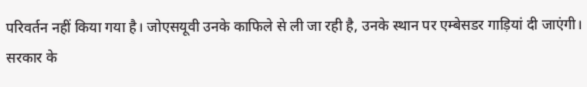परिवर्तन नहीं किया गया है। जोएसयूवी उनके काफिले से ली जा रही है, उनके स्थान पर एम्बेसडर गाड़ियां दी जाएंगी।
सरकार के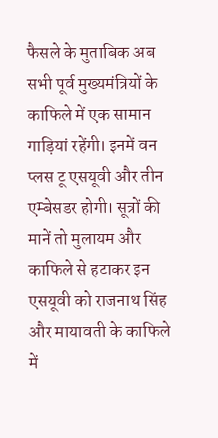फैसले के मुताबिक अब सभी पूर्व मुख्यमंत्रियों के काफिले में एक सामान गाड़ियां रहेंगी। इनमें वन प्लस टू एसयूवी और तीन एम्बेसडर होगी। सूत्रों की मानें तो मुलायम और काफिले से हटाकर इन एसयूवी को राजनाथ सिंह और मायावती के काफिले में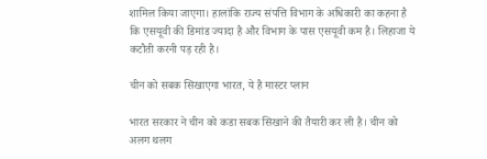शामिल किया जाएगा। हालांकि राज्य संपत्ति विभाग के अधिकारी का कहना है कि एसयूवी की डिमांड ज्यादा है और विभाग के पास एसयूवी कम है। लिहाजा ये कटौती करनी पड़ रही है।

चीन को सबक सिखाएगा भारत, ये है मास्टर प्लान

भारत सरकार ने चीन को कडा सबक सिखाने की तैयारी कर ली है। चीन को अलग थलग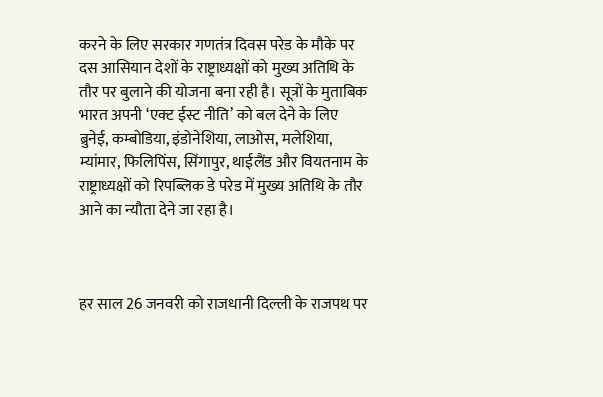करने के लिए सरकार गणतंत्र दिवस परेड के मौके पर दस आसियान देशों के राष्ट्राध्यक्षों को मुख्य अतिथि के तौर पर बुलाने की योजना बना रही है। सूत्रों के मुताबिक भारत अपनी ‘एक्ट ईस्ट नीति’ को बल देने के लिए ब्रुनेई, कम्बोडिया, इंडोनेशिया, लाओस, मलेशिया, म्यांमार, फिलिपिंस, सिंगापुर, थाईलैंड और वियतनाम के राष्ट्राध्यक्षों को रिपब्लिक डे परेड में मुख्य अतिथि के तौर आने का न्यौता देने जा रहा है।



हर साल 26 जनवरी को राजधानी दिल्ली के राजपथ पर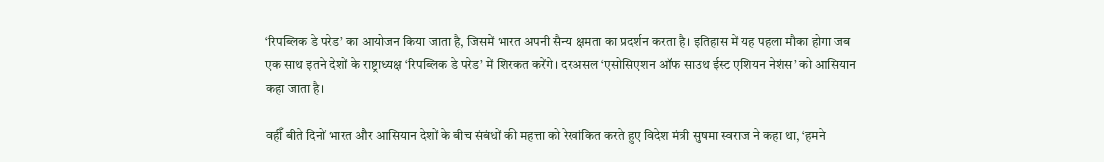‘रिपब्लिक डे परेड’ का आयोजन किया जाता है, जिसमें भारत अपनी सैन्य क्षमता का प्रदर्शन करता है। इतिहास में यह पहला मौका होगा जब एक साथ इतने देशों के राष्ट्राध्यक्ष ‘रिपब्लिक डे परेड’ में शिरकत करेंगे। दरअसल ‘एसोसिएशन ऑफ साउथ ईस्ट एशियन नेशंस’ को आसियान कहा जाता है।

वहीँ बीते दिनों भारत और आसियान देशों के बीच संबंधों की महत्ता को रेखांकित करते हुए विदेश मंत्री सुषमा स्वराज ने कहा था, ‘हमने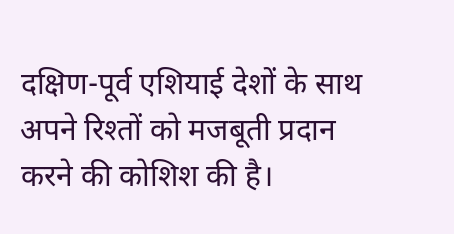दक्षिण-पूर्व एशियाई देशों के साथ अपने रिश्तों को मजबूती प्रदान करने की कोशिश की है।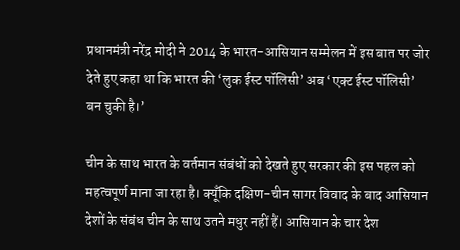प्रधानमंत्री नरेंद्र मोदी ने 2014 के भारत-आसियान सम्मेलन में इस बात पर जोर देते हुए कहा था कि भारत की ‘लुक ईस्ट पॉलिसी’ अब ‘एक्ट ईस्ट पॉलिसी’ बन चुकी है।’

चीन के साथ भारत के वर्तमान संबंधों को देखते हुए सरकार की इस पहल को महत्वपूर्ण माना जा रहा है। क्यूँकि दक्षिण-चीन सागर विवाद के बाद आसियान देशों के संबंध चीन के साथ उतने मधुर नहीं हैं। आसियान के चार देश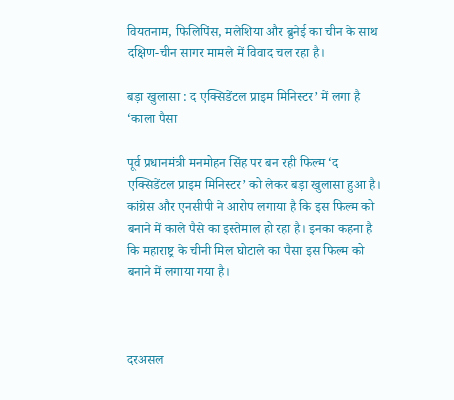वियतनाम, फिलिपिंस, मलेशिया और ब्रुनेई का चीन के साथ दक्षिण-चीन सागर मामले में विवाद चल रहा है।

बड़ा खुलासा : द एक्सिडेंटल प्राइम मिनिस्टर’ में लगा है ‘काला पैसा

पूर्व प्रधानमंत्री मनमोहन सिंह पर बन रही फिल्म ‘द एक्सिडेंटल प्राइम मिनिस्टर’ को लेकर बड़ा खुलासा हुआ है। कांग्रेस और एनसीपी ने आरोप लगाया है कि इस फिल्म को बनाने में काले पैसे का इस्तेमाल हो रहा है। इनका कहना है कि महाराष्ट्र के चीनी मिल घोटाले का पैसा इस फिल्म को बनाने में लगाया गया है।



दरअसल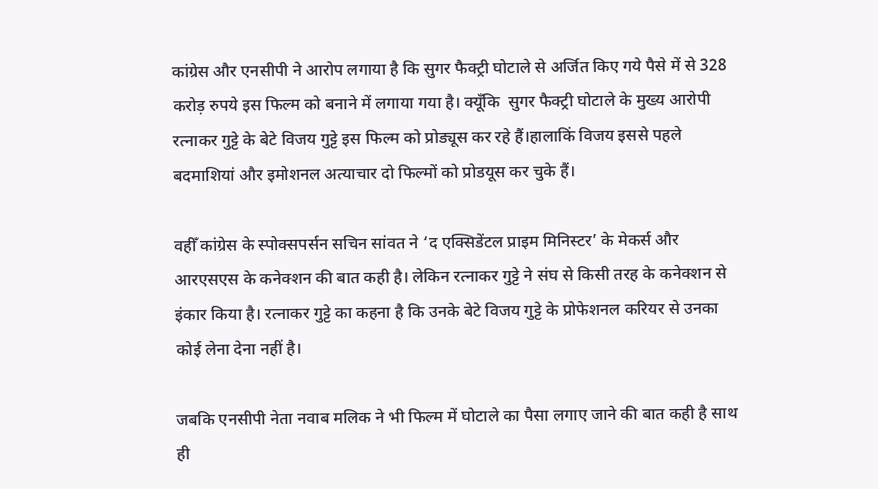कांग्रेस और एनसीपी ने आरोप लगाया है कि सुगर फैक्ट्री घोटाले से अर्जित किए गये पैसे में से 328 करोड़ रुपये इस फिल्म को बनाने में लगाया गया है। क्यूँकि  सुगर फैक्ट्री घोटाले के मुख्य आरोपी रत्नाकर गुट्टे के बेटे विजय गुट्टे इस फिल्म को प्रोड्यूस कर रहे हैं।हालाकिं विजय इससे पहले बदमाशियां और इमोशनल अत्याचार दो फिल्मों को प्रोडयूस कर चुके हैं।

वहीँ कांग्रेस के स्पोक्सपर्सन सचिन सांवत ने ‘द एक्सिडेंटल प्राइम मिनिस्टर’ के मेकर्स और आरएसएस के कनेक्शन की बात कही है। लेकिन रत्नाकर गुट्टे ने संघ से किसी तरह के कनेक्शन से इंकार किया है। रत्नाकर गुट्टे का कहना है कि उनके बेटे विजय गुट्टे के प्रोफेशनल करियर से उनका कोई लेना देना नहीं है।

जबकि एनसीपी नेता नवाब मलिक ने भी फिल्म में घोटाले का पैसा लगाए जाने की बात कही है साथ ही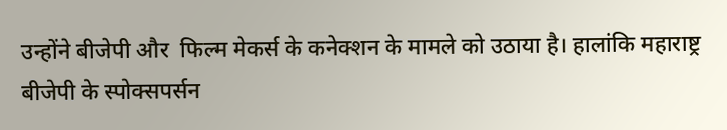उन्होंने बीजेपी और  फिल्म मेकर्स के कनेक्शन के मामले को उठाया है। हालांकि महाराष्ट्र बीजेपी के स्पोक्सपर्सन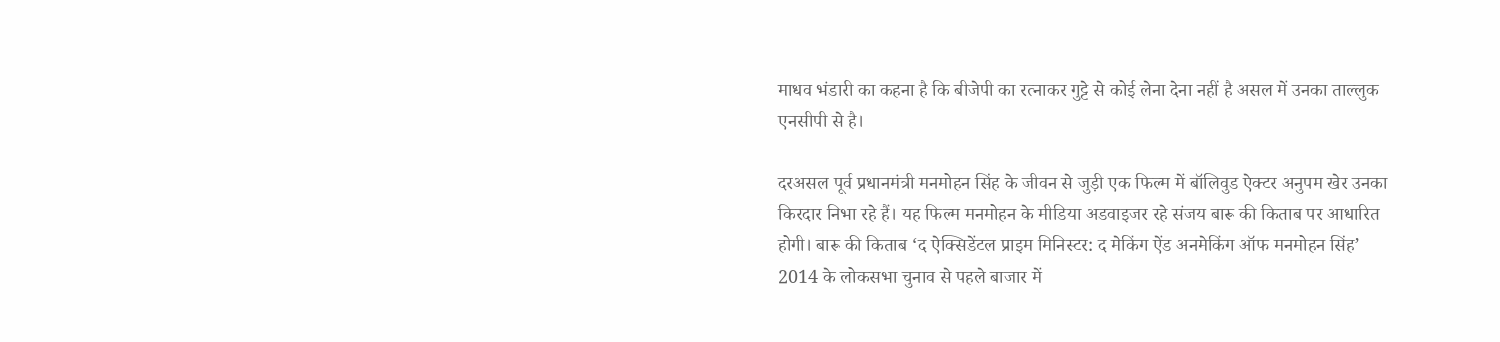माधव भंडारी का कहना है कि बीजेपी का रत्नाकर गुट्टे से कोई लेना देना नहीं है असल में उनका ताल्लुक एनसीपी से है।

दरअसल पूर्व प्रधानमंत्री मनमोहन सिंह के जीवन से जुड़ी एक फिल्म में बॉलिवुड ऐक्टर अनुपम खेर उनका किरदार निभा रहे हैं। यह फिल्म मनमोहन के मीडिया अडवाइजर रहे संजय बारू की किताब पर आधारित होगी। बारू की किताब ‘द ऐक्सिडेंटल प्राइम मिनिस्टर: द मेकिंग ऐंड अनमेकिंग ऑफ मनमोहन सिंह’ 2014 के लोकसभा चुनाव से पहले बाजार में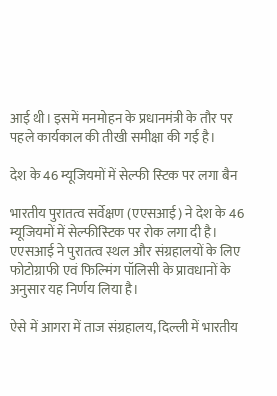आई थी। इसमें मनमोहन के प्रधानमंत्री के तौर पर पहले कार्यकाल की तीखी समीक्षा की गई है।

देश के 46 म्‍यूजियमों में सेल्‍फी स्‍टिक पर लगा बैन

भारतीय पुरातत्व सर्वेक्षण (एएसआई) ने देश के 46 म्‍यूजियमों में सेल्‍फीस्‍टिक पर रोक लगा दी है। एएसआई ने पुरातत्व स्थल और संग्रहालयों के लिए फोटोग्राफी एवं फिल्‍मिंग पॉलिसी के प्रावधानों के अनुसार यह निर्णय लिया है।

ऐसे में आगरा में ताज संग्रहालय, दिल्ली में भारतीय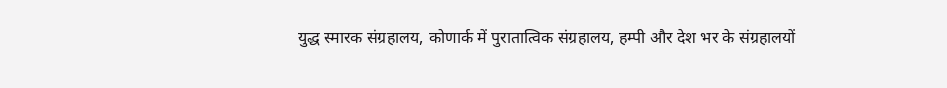युद्ध स्मारक संग्रहालय, कोणार्क में पुरातात्विक संग्रहालय, हम्पी और देश भर के संग्रहालयों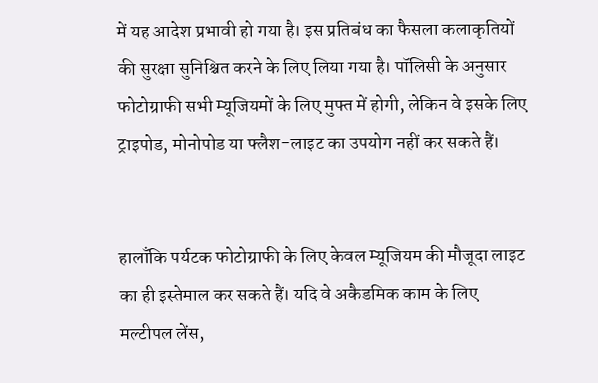में यह आदेश प्रभावी हो गया है। इस प्रतिबंध का फैसला कलाकृतियों की सुरक्षा सुनिश्चित करने के लिए लिया गया है। पॉलिसी के अनुसार फोटोग्राफी सभी म्‍यूजियमों के लिए मुफ्त में होगी, लेकिन वे इसके लिए ट्राइपोड, मोनोपोड या फ्लैश-लाइट का उपयोग नहीं कर सकते हैं।


हालाँकि पर्यटक फोटोग्राफी के लिए केवल म्‍यूजियम की मौजूदा लाइट का ही इस्‍तेमाल कर सकते हैं। यदि वे अकैडमिक काम के लिए मल्‍टीपल लेंस,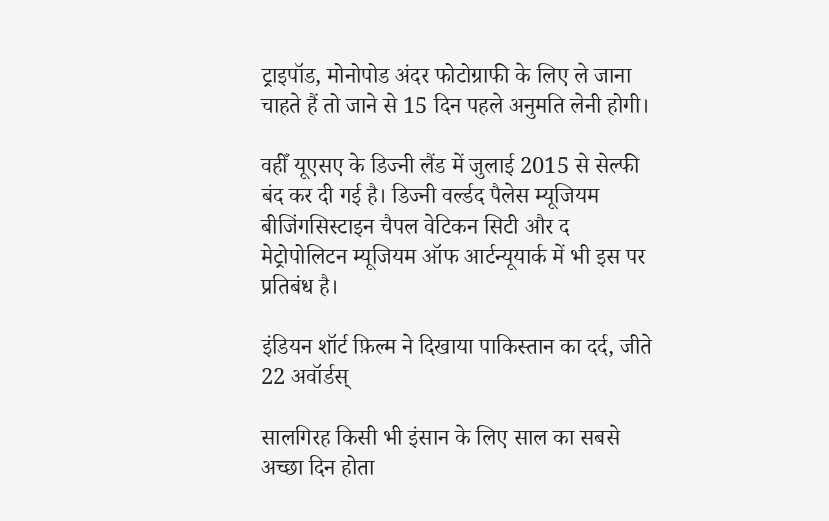ट्राइपॉड, मोनोपोड अंदर फोटोग्राफी के लिए ले जाना चाहते हैं तो जाने से 15 दिन पहले अनुमति लेनी होगी।

वहीँ यूएसए के डिज्नी लैंड में जुलाई 2015 से सेल्फी बंद कर दी गई है। डिज्‍नी वर्ल्‍डद पैलेस म्‍यूजियम बीजिंगसिस्टाइन चैपल वेटिकन सिटी और द मेट्रोपोलिटन म्‍यूजियम ऑफ आर्टन्‍यूयार्क में भी इस पर प्रतिबंध है।

इंडियन शॉर्ट फ़िल्म ने दिखाया पाकिस्तान का दर्द, जीते 22 अवॉर्डस्

सालगिरह किसी भी इंसान के लिए साल का सबसे अच्छा दिन होता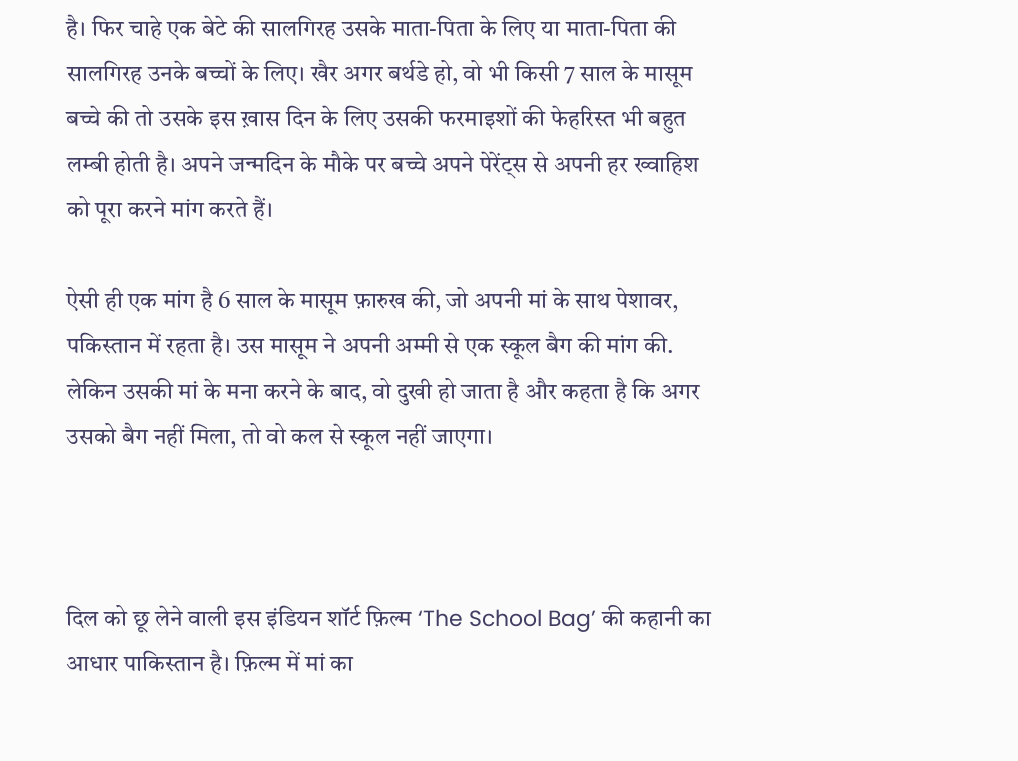है। फिर चाहे एक बेटे की सालगिरह उसके माता-पिता के लिए या माता-पिता की सालगिरह उनके बच्चों के लिए। खैर अगर बर्थडे हो, वो भी किसी 7 साल के मासूम बच्चे की तो उसके इस ख़ास दिन के लिए उसकी फरमाइशों की फेहरिस्त भी बहुत लम्बी होती है। अपने जन्मदिन के मौके पर बच्चे अपने पेरेंट्स से अपनी हर ख्वाहिश को पूरा करने मांग करते हैं।

ऐसी ही एक मांग है 6 साल के मासूम फ़ारुख की, जो अपनी मां के साथ पेशावर, पकिस्तान में रहता है। उस मासूम ने अपनी अम्मी से एक स्कूल बैग की मांग की. लेकिन उसकी मां के मना करने के बाद, वो दुखी हो जाता है और कहता है कि अगर उसको बैग नहीं मिला, तो वो कल से स्कूल नहीं जाएगा।



दिल को छू लेने वाली इस इंडियन शॉर्ट फ़िल्म ‘The School Bag’ की कहानी का आधार पाकिस्तान है। फ़िल्म में मां का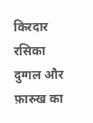किरदार रसिका दुग्गल और फ़ारुख का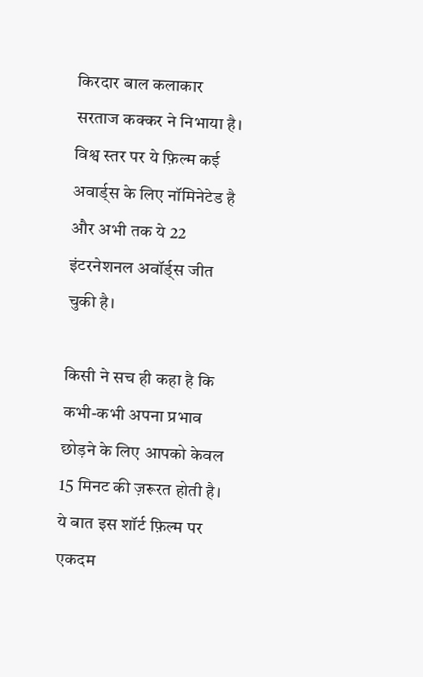किरदार बाल कलाकार सरताज कक्कर ने निभाया है। विश्व स्तर पर ये फ़िल्म कई अवार्ड्स के लिए नॉमिनेटेड है और अभी तक ये 22 इंटरनेशनल अवॉर्ड्स जीत चुकी है।

किसी ने सच ही कहा है कि कभी-कभी अपना प्रभाव छोड़ने के लिए आपको केवल 15 मिनट की ज़रूरत होती है। ये बात इस शॉर्ट फ़िल्म पर एकदम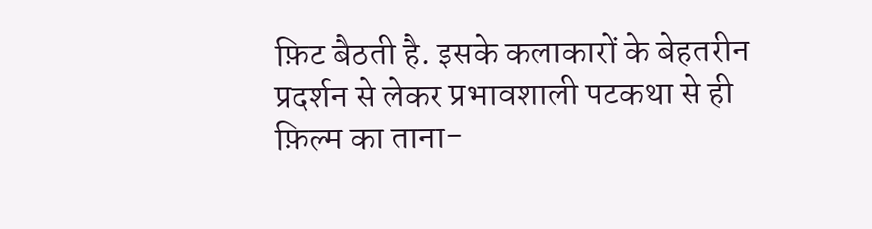फ़िट बैठती है. इसके कलाकारों के बेहतरीन प्रदर्शन से लेकर प्रभावशाली पटकथा से ही फ़िल्म का ताना-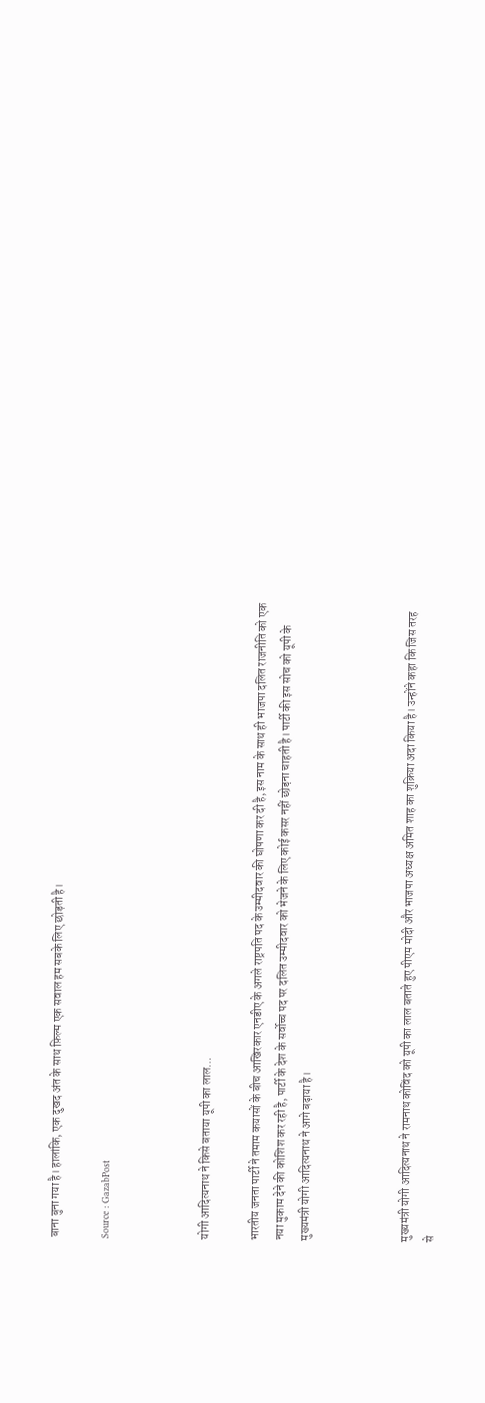बाना बुना गया है। हालांकि, एक दुखद अंत के साथ फ़िल्म एक सवाल हम सबके लिए छोड़ती है।

Source : GazabPost



योगी आदित्यनाथ ने किसे बताया यूपी का लाल…

भारतीय जनता पार्टी ने तमाम कयासों के बीच आखिरकार एनडीए के अगले राष्ट्रपति पद के उम्मीदवार की घोषणा कर दी है, इस नाम के साथ ही भाजपा दलित राजनीति को एक नया मुकाम देने की कोशिश कर रही है, पार्टी के देश के सर्वोच्च पद पर दलित उम्मीदवार को भेजने के लिए कोई कसर नहीं छोड़ना चाहती है। पार्टी की इस सोच को यूपी के मुख्यमंत्री योगी आदित्यनाथ ने आगे बढ़ाया है।



मुख्यमंत्री योगी आदित्यनाथ ने रामनाथ कोविंद को यूपी का लाल बताते हुए पीएम मोदी और भाजपा अध्यक्ष अमित शाह का शुक्रिया अदा किया है। उन्होंने कहा कि जिस तरह से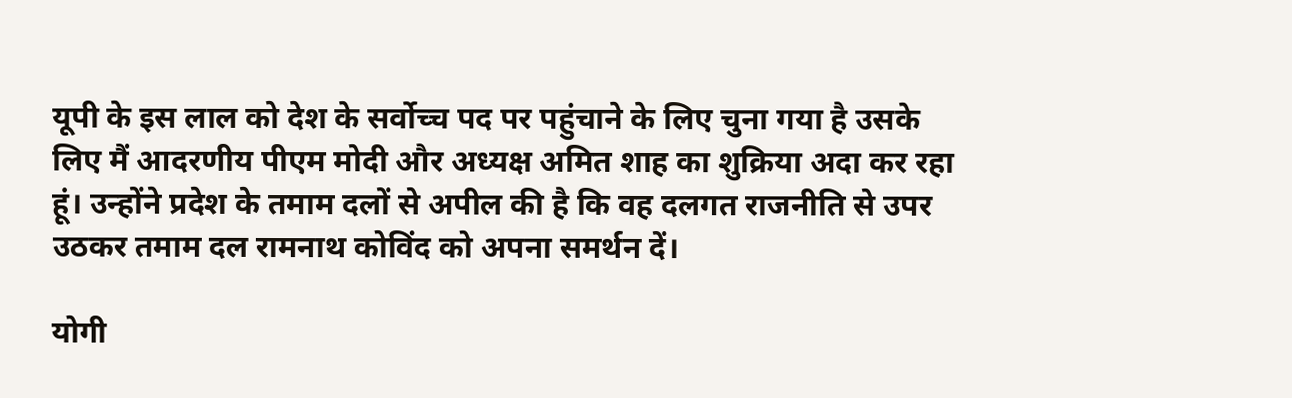यूपी के इस लाल को देश के सर्वोच्च पद पर पहुंचाने के लिए चुना गया है उसके लिए मैं आदरणीय पीएम मोदी और अध्यक्ष अमित शाह का शुक्रिया अदा कर रहा हूं। उन्होंने प्रदेश के तमाम दलों से अपील की है कि वह दलगत राजनीति से उपर उठकर तमाम दल रामनाथ कोविंद को अपना समर्थन दें।

योगी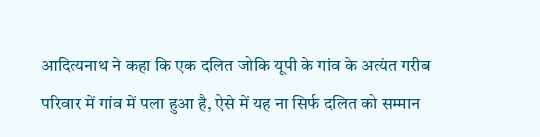आदित्यनाथ ने कहा कि एक दलित जोकि यूपी के गांव के अत्यंत गरीब परिवार में गांव में पला हुआ है, ऐसे में यह ना सिर्फ दलित को सम्मान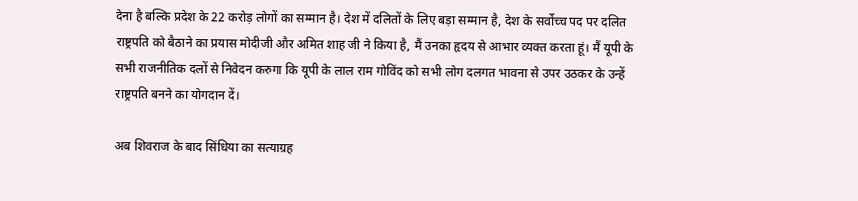देना है बल्कि प्रदेश के 22 करोड़ लोगों का सम्मान है। देश में दलितों के लिए बड़ा सम्मान है, देश के सर्वोच्च पद पर दलित राष्ट्रपति को बैठाने का प्रयास मोदीजी और अमित शाह जी ने किया है, मैं उनका हृदय से आभार व्यक्त करता हूं। मैं यूपी के सभी राजनीतिक दलों से निवेदन करुगा कि यूपी के लाल राम गोविंद को सभी लोग दलगत भावना से उपर उठकर के उन्हें राष्ट्रपति बनने का योगदान दें।

अब शिवराज के बाद सिंधिया का सत्याग्रह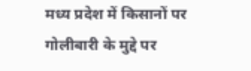मध्य प्रदेश में किसानों पर गोलीबारी के मुद्दे पर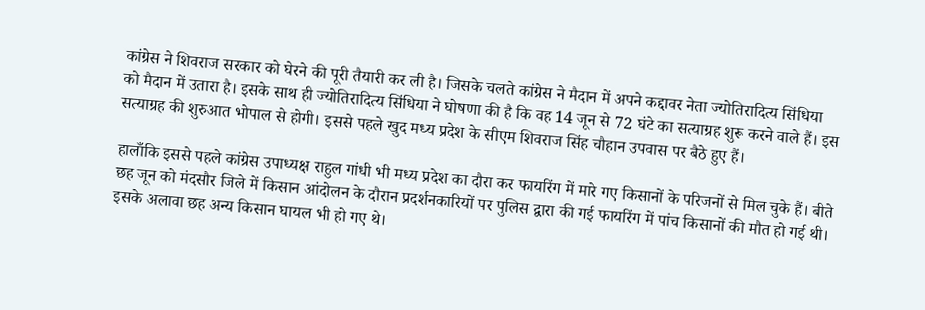कांग्रेस ने शिवराज सरकार को घेरने की पूरी तैयारी कर ली है। जिसके चलते कांग्रेस ने मैदान में अपने कद्दावर नेता ज्योतिरादित्य सिंधिया को मैदान में उतारा है। इसके साथ ही ज्योतिरादित्य सिंधिया ने घोषणा की है कि वह 14 जून से 72 घंटे का सत्याग्रह शुरू करने वाले हैं। इस सत्याग्रह की शुरुआत भोपाल से होगी। इससे पहले खुद मध्य प्रदेश के सीएम शिवराज सिंह चौहान उपवास पर बैठे हुए हैं।

हालाँकि इससे पहले कांग्रेस उपाध्यक्ष राहुल गांधी भी मध्य प्रदेश का दौरा कर फायरिंग में मारे गए किसानों के परिजनों से मिल चुके हैं। बीते छह जून को मंदसौर जिले में किसान आंदोलन के दौरान प्रदर्शनकारियों पर पुलिस द्वारा की गई फायरिंग में पांच किसानों की मौत हो गई थी। इसके अलावा छह अन्य किसान घायल भी हो गए थे।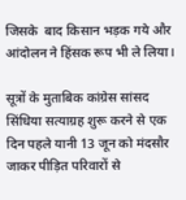जिसके  बाद किसान भड़क गये और आंदोलन ने हिंसक रूप भी ले लिया।

सूत्रों के मुताबिक कांग्रेस सांसद सिंधिया सत्याग्रह शुरू करने से एक दिन पहले यानी 13 जून को मंदसौर जाकर पीड़ित परिवारों से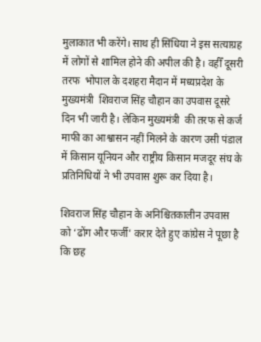मुलाकात भी करेंगे। साथ ही सिंधिया ने इस सत्याग्रह में लोगों से शामिल होने की अपील की है। वहीँ दूसरी तरफ  भोपाल के दशहरा मैदान में मध्यप्रदेश के मुख्यमंत्री  शिवराज सिंह चौहान का उपवास दूसरे दिन भी जारी है। लेकिन मुख्यमंत्री  की तरफ से कर्ज माफी का आश्वासन नहीं मिलने के कारण उसी पंडाल में किसान यूनियन और राष्ट्रीय किसान मजदूर संघ के प्रतिनिधियों ने भी उपवास शुरू कर दिया है।

शिवराज सिंह चौहान के अनिश्चितकालीन उपवास को ‘ढोंग और फर्जी’ करार देते हुए कांग्रेस ने पूछा है कि छह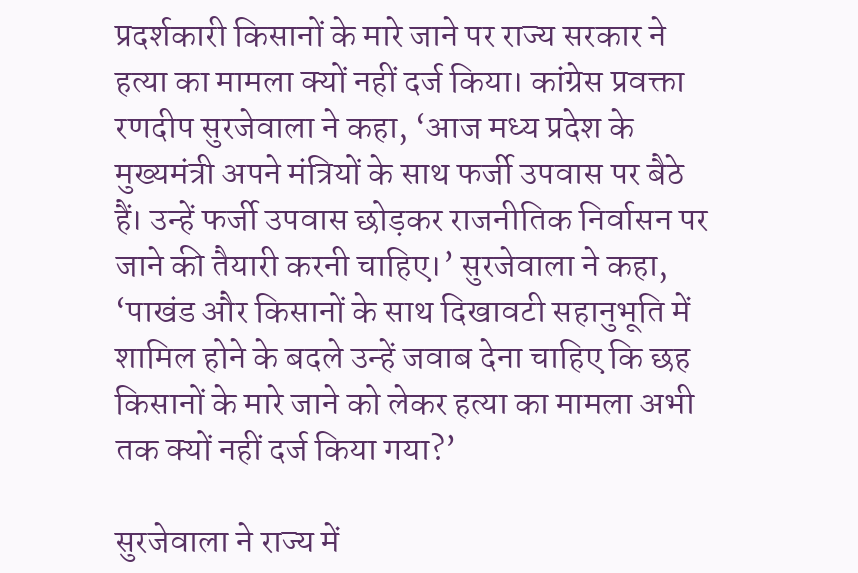प्रदर्शकारी किसानों के मारे जाने पर राज्य सरकार ने हत्या का मामला क्यों नहीं दर्ज किया। कांग्रेस प्रवक्ता रणदीप सुरजेवाला ने कहा, ‘आज मध्य प्रदेश के मुख्यमंत्री अपने मंत्रियों के साथ फर्जी उपवास पर बैठे हैं। उन्हें फर्जी उपवास छोड़कर राजनीतिक निर्वासन पर जाने की तैयारी करनी चाहिए।’ सुरजेवाला ने कहा, ‘पाखंड और किसानों के साथ दिखावटी सहानुभूति में शामिल होने के बदले उन्हें जवाब देना चाहिए कि छह किसानों के मारे जाने को लेकर हत्या का मामला अभी तक क्यों नहीं दर्ज किया गया?’

सुरजेवाला ने राज्य में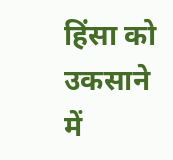हिंसा को उकसाने में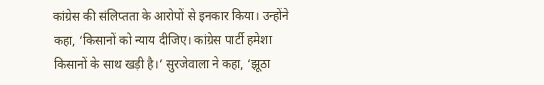कांग्रेस की संलिप्तता के आरोपों से इनकार किया। उन्होंने कहा, ‘किसानों को न्याय दीजिए। कांग्रेस पार्टी हमेशा किसानों के साथ खड़ी है।’ सुरजेवाला ने कहा, ‘झूठा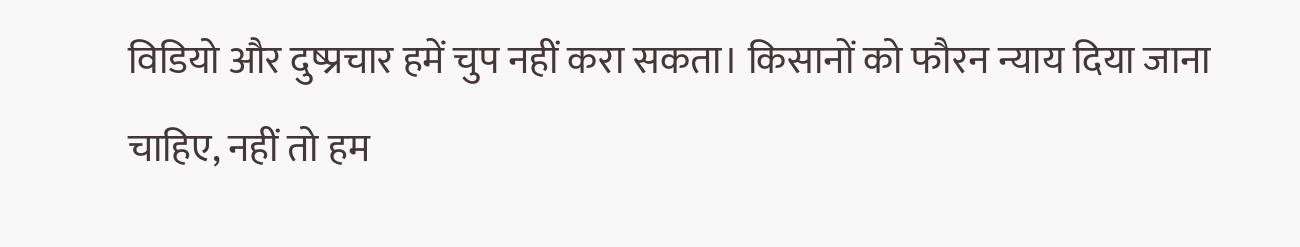विडियो और दुष्प्रचार हमें चुप नहीं करा सकता। किसानों को फौरन न्याय दिया जाना चाहिए, नहीं तो हम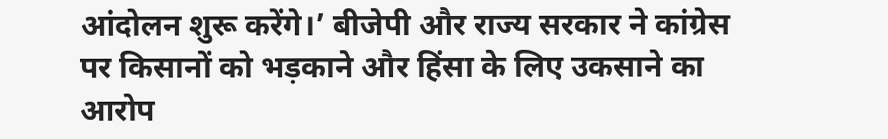आंदोलन शुरू करेंगे।’ बीजेपी और राज्य सरकार ने कांग्रेस पर किसानों को भड़काने और हिंसा के लिए उकसाने का आरोप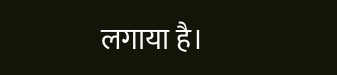लगाया है।